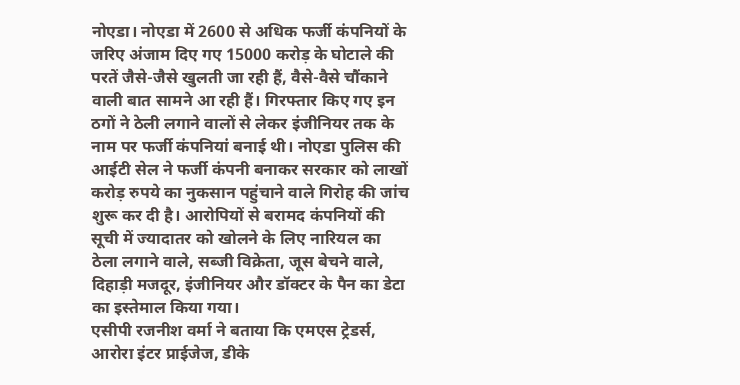नोएडा। नोएडा में 2600 से अधिक फर्जी कंपनियों के जरिए अंजाम दिए गए 15000 करोड़ के घोटाले की परतें जैसे-जैसे खुलती जा रही हैं, वैसे-वैसे चौंकाने वाली बात सामने आ रही हैं। गिरफ्तार किए गए इन ठगों ने ठेली लगाने वालों से लेकर इंजीनियर तक के नाम पर फर्जी कंपनियां बनाई थी। नोएडा पुलिस की आईटी सेल ने फर्जी कंपनी बनाकर सरकार को लाखों करोड़ रुपये का नुकसान पहुंचाने वाले गिरोह की जांच शुरू कर दी है। आरोपियों से बरामद कंपनियों की सूची में ज्यादातर को खोलने के लिए नारियल का ठेला लगाने वाले, सब्जी विक्रेता, जूस बेचने वाले, दिहाड़ी मजदूर, इंजीनियर और डॉक्टर के पैन का डेटा का इस्तेमाल किया गया।
एसीपी रजनीश वर्मा ने बताया कि एमएस ट्रेडर्स, आरोरा इंटर प्राईजेज, डीके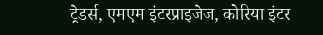ट्रेडर्स, एमएम इंटरप्राइजेज, कोरिया इंटर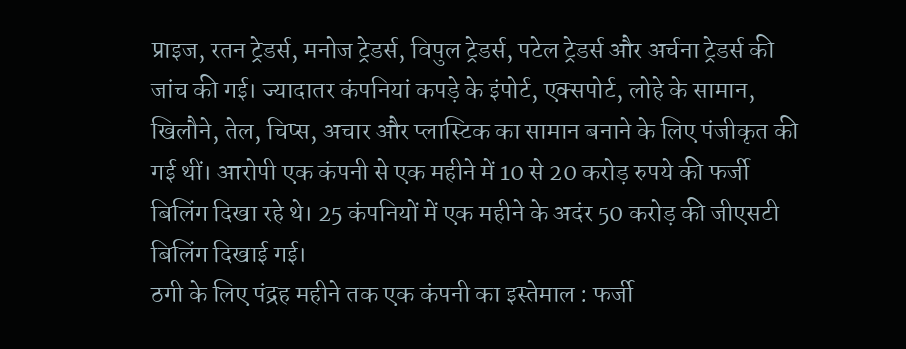प्राइज, रतन ट्रेडर्स, मनोज ट्रेडर्स, विपुल ट्रेडर्स, पटेल ट्रेडर्स और अर्चना ट्रेडर्स की जांच की गई। ज्यादातर कंपनियां कपड़े के इंपोर्ट, एक्सपोर्ट, लोहे के सामान, खिलौने, तेल, चिप्स, अचार और प्लास्टिक का सामान बनाने के लिए पंजीकृत की गई थीं। आरोपी एक कंपनी से एक महीने में 10 से 20 करोड़ रुपये की फर्जी बिलिंग दिखा रहे थे। 25 कंपनियों में एक महीने के अदंर 50 करोड़ की जीएसटी बिलिंग दिखाई गई।
ठगी के लिए पंद्रह महीने तक एक कंपनी का इस्तेमाल : फर्जी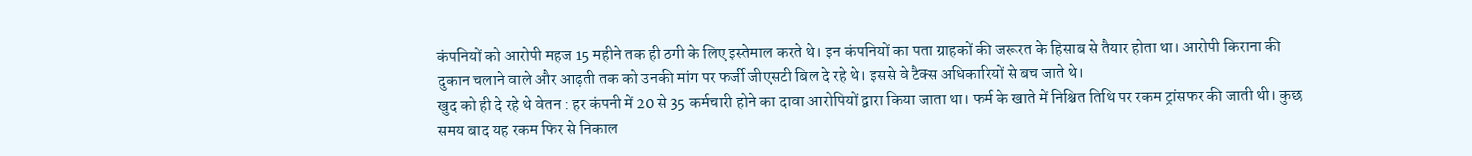कंपनियों को आरोपी महज 15 महीने तक ही ठगी के लिए इस्तेमाल करते थे। इन कंपनियों का पता ग्राहकों की जरूरत के हिसाब से तैयार होता था। आरोपी किराना की दुकान चलाने वाले और आढ़ती तक को उनकी मांग पर फर्जी जीएसटी बिल दे रहे थे। इससे वे टैक्स अधिकारियों से बच जाते थे।
खुद को ही दे रहे थे वेतन : हर कंपनी में 20 से 35 कर्मचारी होने का दावा आरोपियों द्वारा किया जाता था। फर्म के खाते में निश्चित तिथि पर रकम ट्रांसफर की जाती थी। कुछ समय बाद यह रकम फिर से निकाल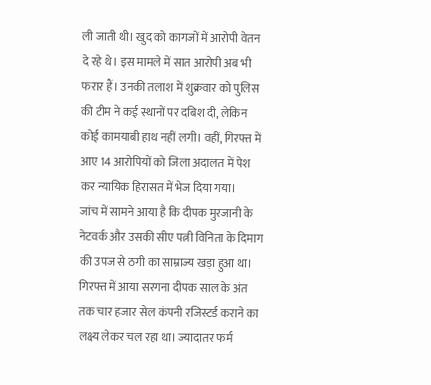ली जाती थी। खुद को कागजों में आरोपी वेतन दे रहे थे। इस मामले में सात आरोपी अब भी फरार हैं। उनकी तलाश में शुक्रवार को पुलिस की टीम ने कई स्थानों पर दबिश दी, लेकिन कोई कामयाबी हाथ नहीं लगी। वहीं, गिरफ्त में आए 14 आरोपियों को जिला अदालत में पेश कर न्यायिक हिरासत में भेज दिया गया।
जांच में सामने आया है कि दीपक मुरजानी के नेटवर्क और उसकी सीए पत्नी विनिता के दिमाग की उपज से ठगी का साम्राज्य खड़ा हुआ था। गिरफ्त में आया सरगना दीपक साल के अंत तक चार हजार सेल कंपनी रजिस्टर्ड कराने का लक्ष्य लेकर चल रहा था। ज्यादातर फर्म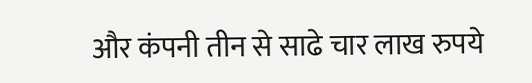और कंपनी तीन से साढे चार लाख रुपये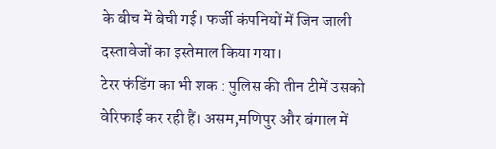के बीच में बेची गई। फर्जी कंपनियों में जिन जाली दस्तावेजों का इस्तेमाल किया गया।
टेरर फंडिंग का भी शक : पुलिस की तीन टीमें उसको वेरिफाई कर रही हैं। असम,मणिपुर और बंगाल में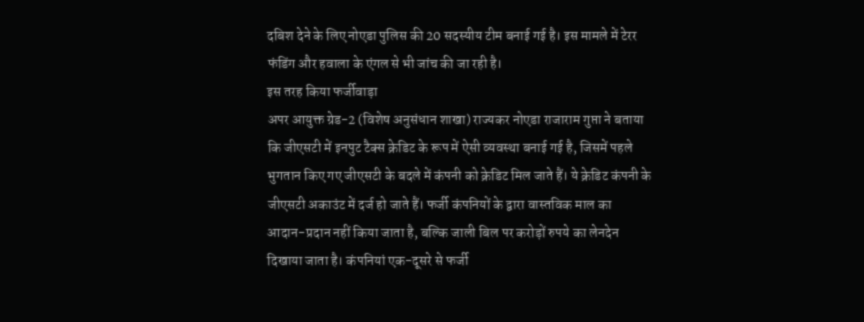दबिश देने के लिए नोएडा पुलिस की 20 सदस्यीय टीम बनाई गई है। इस मामले में टेरर फंडिंग और हवाला के एंगल से भी जांच की जा रही है।
इस तरह किया फर्जीवाड़ा
अपर आयुक्त ग्रेड-2 (विशेष अनुसंधान शाखा) राज्यकर नोएडा राजाराम गुप्ता ने बताया कि जीएसटी में इनपुट टैक्स क्रेडिट के रूप में ऐसी व्यवस्था बनाई गई है, जिसमें पहले भुगतान किए गए जीएसटी के बदले में कंपनी को क्रेडिट मिल जाते हैं। ये क्रेडिट कंपनी के जीएसटी अकाउंट में दर्ज हो जाते हैं। फर्जी कंपनियों के द्वारा वास्तविक माल का आदान-प्रदान नहीं किया जाता है, बल्कि जाली बिल पर करोड़ों रुपये का लेनदेन दिखाया जाता है। कंपनियां एक-दूसरे से फर्जी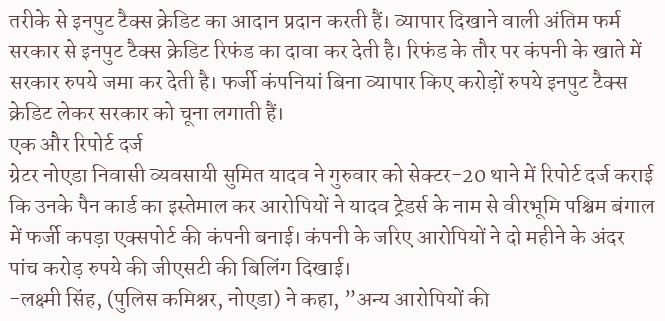तरीके से इनपुट टैक्स क्रेडिट का आदान प्रदान करती हैं। व्यापार दिखाने वाली अंतिम फर्म सरकार से इनपुट टैक्स क्रेडिट रिफंड का दावा कर देती है। रिफंड के तौर पर कंपनी के खाते में सरकार रुपये जमा कर देती है। फर्जी कंपनियां बिना व्यापार किए करोड़ों रुपये इनपुट टैक्स क्रेडिट लेकर सरकार को चूना लगाती हैं।
एक और रिपोर्ट दर्ज
ग्रेटर नोएडा निवासी व्यवसायी सुमित यादव ने गुरुवार को सेक्टर-20 थाने में रिपोर्ट दर्ज कराई कि उनके पैन कार्ड का इस्तेमाल कर आरोपियों ने यादव ट्रेडर्स के नाम से वीरभूमि पश्चिम बंगाल में फर्जी कपड़ा एक्सपोर्ट की कंपनी बनाई। कंपनी के जरिए आरोपियों ने दो महीने के अंदर पांच करोड़ रुपये की जीएसटी की बिलिंग दिखाई।
-लक्ष्मी सिंह, (पुलिस कमिश्नर, नोएडा) ने कहा, ”अन्य आरोपियों की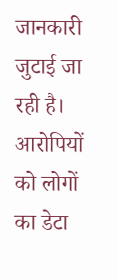जानकारी जुटाई जा रही है। आरोपियों को लोगों का डेटा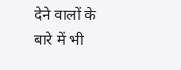देने वालों के बारे में भी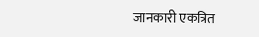जानकारी एकत्रित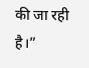की जा रही है।”